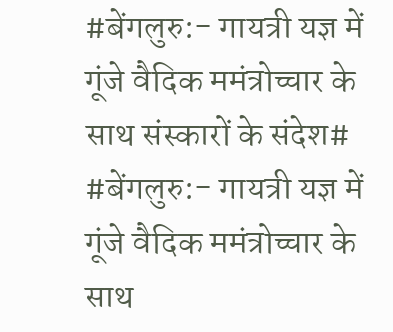#बेंगलुरु:- गायत्री यज्ञ में गूंजे वैदिक ममंत्रोच्चार के साथ संस्कारों के संदेश#
#बेंगलुरु:- गायत्री यज्ञ में गूंजे वैदिक ममंत्रोच्चार के साथ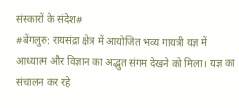संस्कारों के संदेश#
#बेंगलुरु: रायसंद्रा क्षेत्र में आयोजित भव्य गायत्री यज्ञ में आध्यात्म और विज्ञान का अद्भुत संगम देखने को मिला। यज्ञ का संचालन कर रहे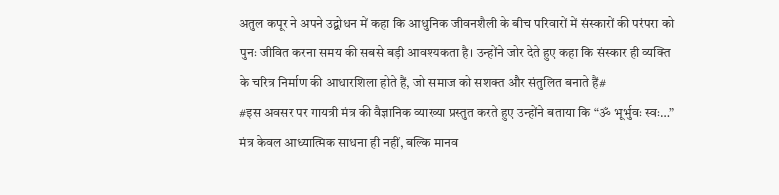अतुल कपूर ने अपने उद्बोधन में कहा कि आधुनिक जीवनशैली के बीच परिवारों में संस्कारों की परंपरा को पुनः जीवित करना समय की सबसे बड़ी आवश्यकता है। उन्होंने जोर देते हुए कहा कि संस्कार ही व्यक्ति के चरित्र निर्माण की आधारशिला होते हैं, जो समाज को सशक्त और संतुलित बनाते हैं#
#इस अवसर पर गायत्री मंत्र की वैज्ञानिक व्याख्या प्रस्तुत करते हुए उन्होंने बताया कि “ॐ भूर्भुवः स्वः…” मंत्र केवल आध्यात्मिक साधना ही नहीं, बल्कि मानव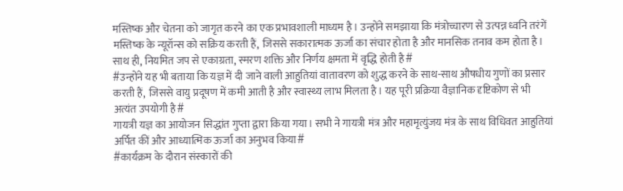मस्तिष्क और चेतना को जागृत करने का एक प्रभावशाली माध्यम है। उन्होंने समझाया कि मंत्रोच्चारण से उत्पन्न ध्वनि तरंगें मस्तिष्क के न्यूरॉन्स को सक्रिय करती हैं, जिससे सकारात्मक ऊर्जा का संचार होता है और मानसिक तनाव कम होता है। साथ ही, नियमित जप से एकाग्रता, स्मरण शक्ति और निर्णय क्षमता में वृद्धि होती है#
#उन्होंने यह भी बताया कि यज्ञ में दी जाने वाली आहुतियां वातावरण को शुद्ध करने के साथ-साथ औषधीय गुणों का प्रसार करती हैं, जिससे वायु प्रदूषण में कमी आती है और स्वास्थ्य लाभ मिलता है। यह पूरी प्रक्रिया वैज्ञानिक दृष्टिकोण से भी अत्यंत उपयोगी है#
गायत्री यज्ञ का आयोजन सिद्धांत गुप्ता द्वारा किया गया। सभी ने गायत्री मंत्र और महामृत्युंजय मंत्र के साथ विधिवत आहुतियां अर्पित कीं और आध्यात्मिक ऊर्जा का अनुभव किया#
#कार्यक्रम के दौरान संस्कारों की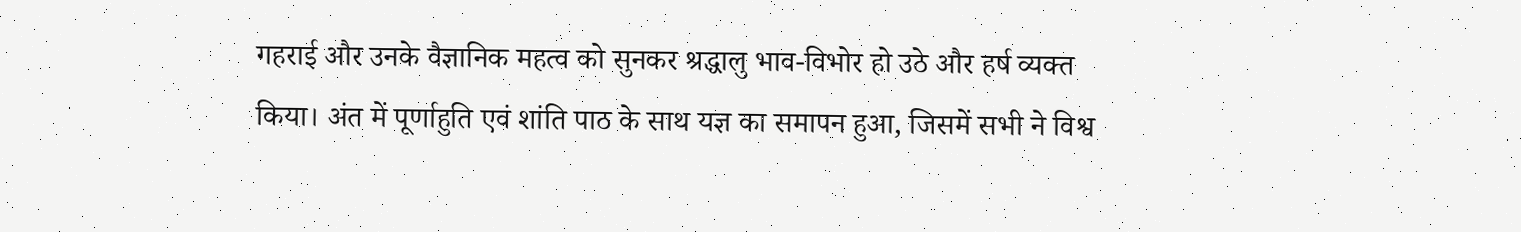गहराई और उनके वैज्ञानिक महत्व को सुनकर श्रद्धालु भाव-विभोर हो उठे और हर्ष व्यक्त किया। अंत में पूर्णाहुति एवं शांति पाठ के साथ यज्ञ का समापन हुआ, जिसमें सभी ने विश्व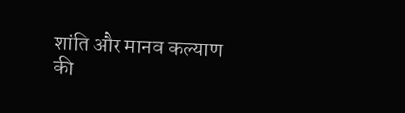शांति और मानव कल्याण की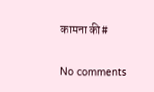कामना की#

No comments